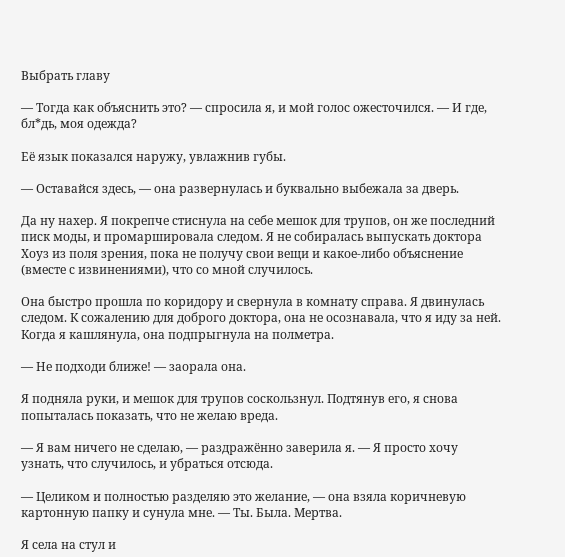Выбрать главу

— Тогда как объяснить это? — спросила я, и мой голос ожесточился. — И где, бл*дь, моя одежда?

Её язык показался наружу, увлажнив губы.

— Оставайся здесь, — она развернулась и буквально выбежала за дверь.

Да ну нахер. Я покрепче стиснула на себе мешок для трупов, он же последний писк моды, и промаршировала следом. Я не собиралась выпускать доктора Хоуз из поля зрения, пока не получу свои вещи и какое-либо объяснение (вместе с извинениями), что со мной случилось.

Она быстро прошла по коридору и свернула в комнату справа. Я двинулась следом. К сожалению для доброго доктора, она не осознавала, что я иду за ней. Когда я кашлянула, она подпрыгнула на полметра.

— Не подходи ближе! — заорала она.

Я подняла руки, и мешок для трупов соскользнул. Подтянув его, я снова попыталась показать, что не желаю вреда.

— Я вам ничего не сделаю, — раздражённо заверила я. — Я просто хочу узнать, что случилось, и убраться отсюда.

— Целиком и полностью разделяю это желание, — она взяла коричневую картонную папку и сунула мне. — Ты. Была. Мертва.

Я села на стул и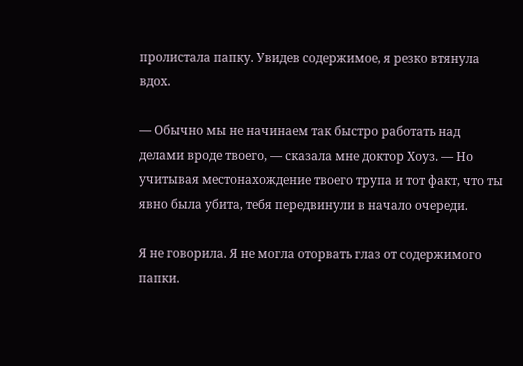пролистала папку. Увидев содержимое, я резко втянула вдох.

— Обычно мы не начинаем так быстро работать над делами вроде твоего, — сказала мне доктор Хоуз. — Но учитывая местонахождение твоего трупа и тот факт, что ты явно была убита, тебя передвинули в начало очереди.

Я не говорила. Я не могла оторвать глаз от содержимого папки.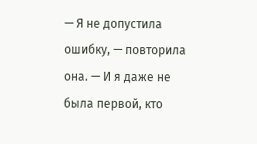— Я не допустила ошибку, — повторила она. — И я даже не была первой, кто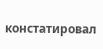констатировал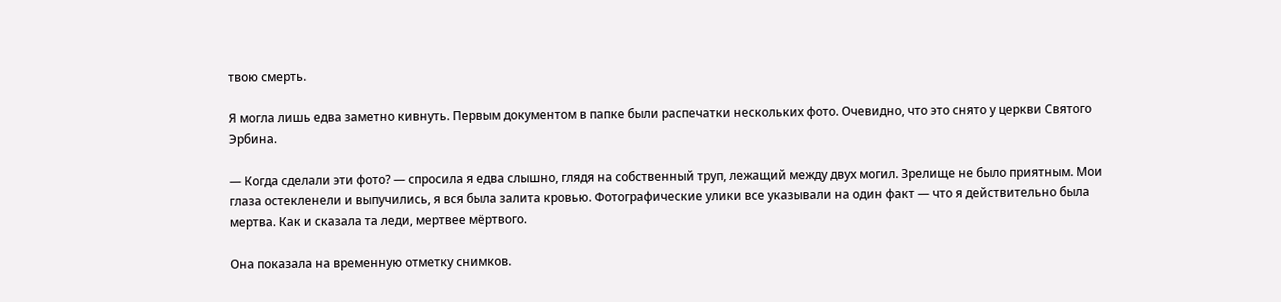твою смерть.

Я могла лишь едва заметно кивнуть. Первым документом в папке были распечатки нескольких фото. Очевидно, что это снято у церкви Святого Эрбина.

— Когда сделали эти фото? — спросила я едва слышно, глядя на собственный труп, лежащий между двух могил. Зрелище не было приятным. Мои глаза остекленели и выпучились, я вся была залита кровью. Фотографические улики все указывали на один факт — что я действительно была мертва. Как и сказала та леди, мертвее мёртвого.

Она показала на временную отметку снимков.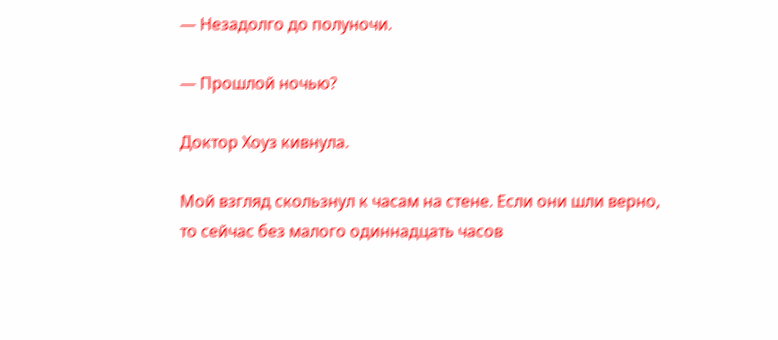— Незадолго до полуночи.

— Прошлой ночью?

Доктор Хоуз кивнула.

Мой взгляд скользнул к часам на стене. Если они шли верно, то сейчас без малого одиннадцать часов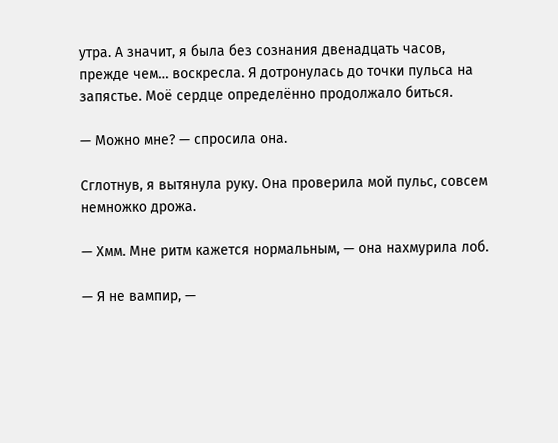утра. А значит, я была без сознания двенадцать часов, прежде чем… воскресла. Я дотронулась до точки пульса на запястье. Моё сердце определённо продолжало биться.

— Можно мне? — спросила она.

Сглотнув, я вытянула руку. Она проверила мой пульс, совсем немножко дрожа.

— Хмм. Мне ритм кажется нормальным, — она нахмурила лоб.

— Я не вампир, —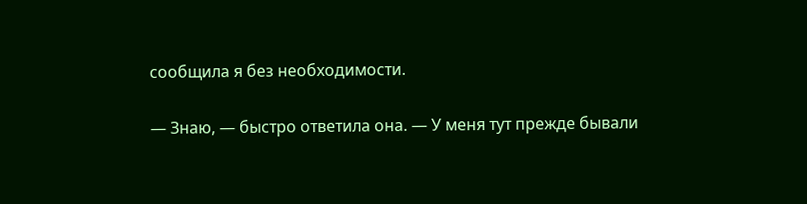сообщила я без необходимости.

— Знаю, — быстро ответила она. — У меня тут прежде бывали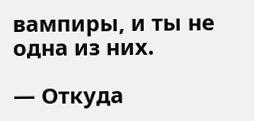вампиры, и ты не одна из них.

— Откуда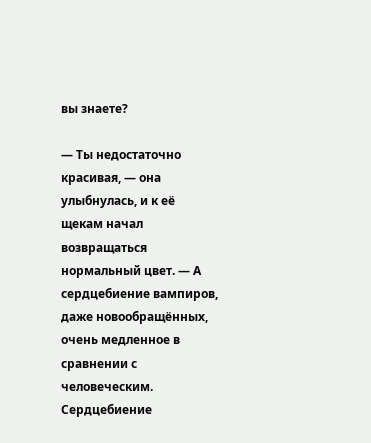вы знаете?

— Ты недостаточно красивая, — она улыбнулась, и к её щекам начал возвращаться нормальный цвет. — А сердцебиение вампиров, даже новообращённых, очень медленное в сравнении с человеческим. Сердцебиение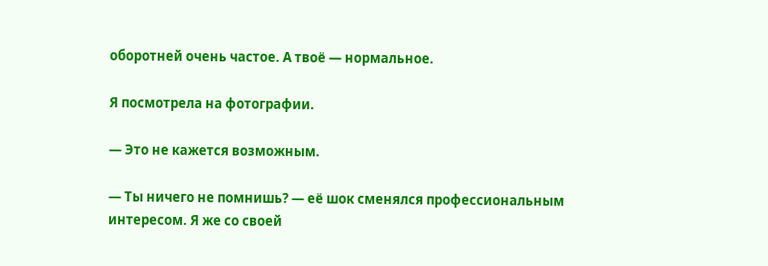оборотней очень частое. А твоё — нормальное.

Я посмотрела на фотографии.

— Это не кажется возможным.

— Ты ничего не помнишь? — её шок сменялся профессиональным интересом. Я же со своей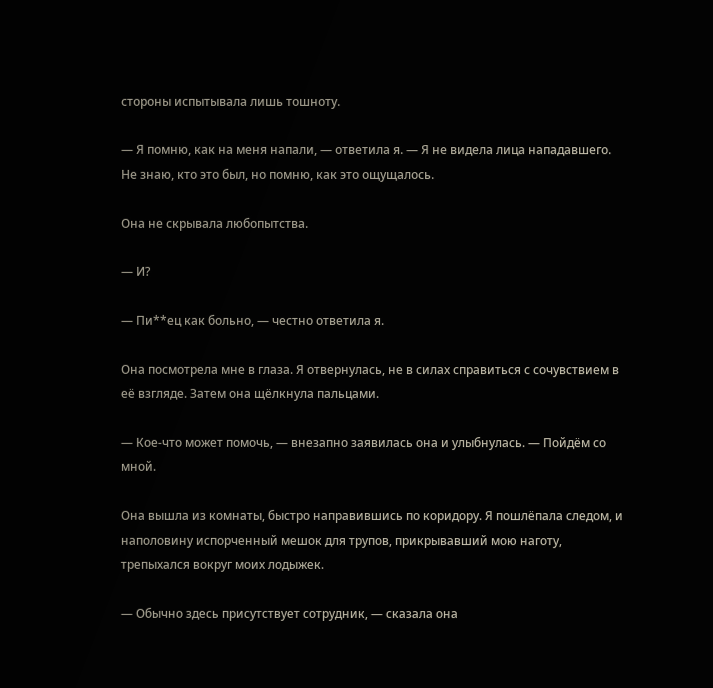стороны испытывала лишь тошноту.

— Я помню, как на меня напали, — ответила я. — Я не видела лица нападавшего. Не знаю, кто это был, но помню, как это ощущалось.

Она не скрывала любопытства.

— И?

— Пи**ец как больно, — честно ответила я.

Она посмотрела мне в глаза. Я отвернулась, не в силах справиться с сочувствием в её взгляде. Затем она щёлкнула пальцами.

— Кое-что может помочь, — внезапно заявилась она и улыбнулась. — Пойдём со мной.

Она вышла из комнаты, быстро направившись по коридору. Я пошлёпала следом, и наполовину испорченный мешок для трупов, прикрывавший мою наготу, трепыхался вокруг моих лодыжек.

— Обычно здесь присутствует сотрудник, — сказала она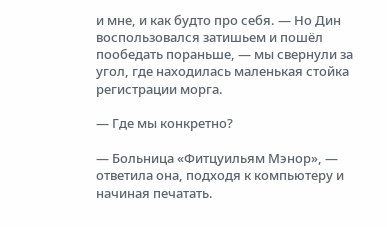и мне, и как будто про себя. — Но Дин воспользовался затишьем и пошёл пообедать пораньше, — мы свернули за угол, где находилась маленькая стойка регистрации морга.

— Где мы конкретно?

— Больница «Фитцуильям Мэнор», — ответила она, подходя к компьютеру и начиная печатать.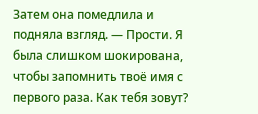Затем она помедлила и подняла взгляд. — Прости. Я была слишком шокирована, чтобы запомнить твоё имя с первого раза. Как тебя зовут?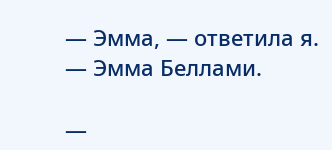— Эмма, — ответила я. — Эмма Беллами.

—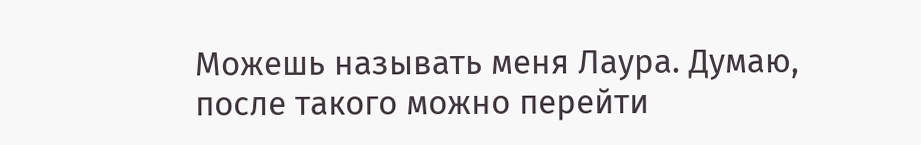Можешь называть меня Лаура. Думаю, после такого можно перейти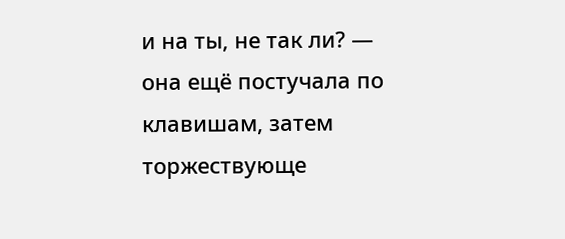и на ты, не так ли? — она ещё постучала по клавишам, затем торжествующе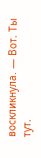воскликнула. — Вот. Ты тут.